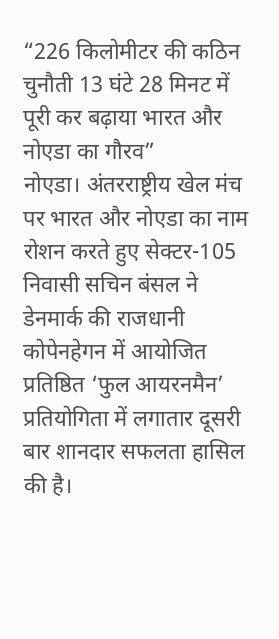“226 किलोमीटर की कठिन चुनौती 13 घंटे 28 मिनट में पूरी कर बढ़ाया भारत और नोएडा का गौरव”
नोएडा। अंतरराष्ट्रीय खेल मंच पर भारत और नोएडा का नाम रोशन करते हुए सेक्टर-105 निवासी सचिन बंसल ने डेनमार्क की राजधानी कोपेनहेगन में आयोजित प्रतिष्ठित ‘फुल आयरनमैन’ प्रतियोगिता में लगातार दूसरी बार शानदार सफलता हासिल की है।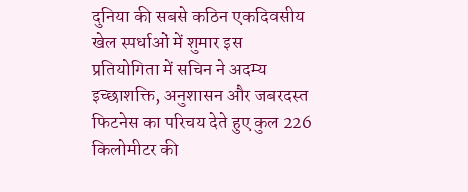दुनिया की सबसे कठिन एकदिवसीय खेल स्पर्धाओं में शुमार इस प्रतियोगिता में सचिन ने अदम्य इच्छाशक्ति, अनुशासन और जबरदस्त फिटनेस का परिचय देते हुए कुल 226 किलोमीटर की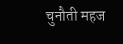चुनौती महज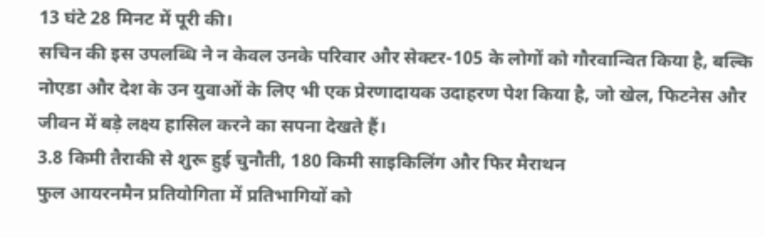13 घंटे 28 मिनट में पूरी की।
सचिन की इस उपलब्धि ने न केवल उनके परिवार और सेक्टर-105 के लोगों को गौरवान्वित किया है, बल्कि नोएडा और देश के उन युवाओं के लिए भी एक प्रेरणादायक उदाहरण पेश किया है, जो खेल, फिटनेस और जीवन में बड़े लक्ष्य हासिल करने का सपना देखते हैं।
3.8 किमी तैराकी से शुरू हुई चुनौती, 180 किमी साइकिलिंग और फिर मैराथन
फुल आयरनमैन प्रतियोगिता में प्रतिभागियों को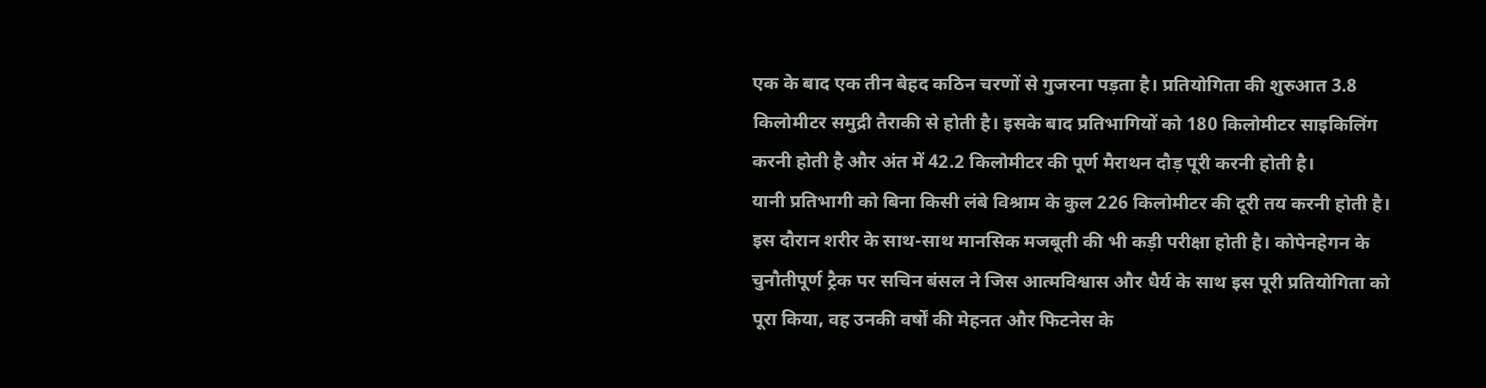एक के बाद एक तीन बेहद कठिन चरणों से गुजरना पड़ता है। प्रतियोगिता की शुरुआत 3.8 किलोमीटर समुद्री तैराकी से होती है। इसके बाद प्रतिभागियों को 180 किलोमीटर साइकिलिंग करनी होती है और अंत में 42.2 किलोमीटर की पूर्ण मैराथन दौड़ पूरी करनी होती है।
यानी प्रतिभागी को बिना किसी लंबे विश्राम के कुल 226 किलोमीटर की दूरी तय करनी होती है। इस दौरान शरीर के साथ-साथ मानसिक मजबूती की भी कड़ी परीक्षा होती है। कोपेनहेगन के चुनौतीपूर्ण ट्रैक पर सचिन बंसल ने जिस आत्मविश्वास और धैर्य के साथ इस पूरी प्रतियोगिता को पूरा किया, वह उनकी वर्षों की मेहनत और फिटनेस के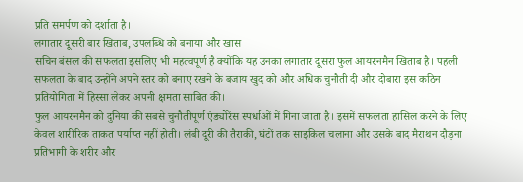प्रति समर्पण को दर्शाता है।
लगातार दूसरी बार खिताब, उपलब्धि को बनाया और खास
सचिन बंसल की सफलता इसलिए भी महत्वपूर्ण है क्योंकि यह उनका लगातार दूसरा फुल आयरनमैन खिताब है। पहली सफलता के बाद उन्होंने अपने स्तर को बनाए रखने के बजाय खुद को और अधिक चुनौती दी और दोबारा इस कठिन प्रतियोगिता में हिस्सा लेकर अपनी क्षमता साबित की।
फुल आयरनमैन को दुनिया की सबसे चुनौतीपूर्ण एंड्योरेंस स्पर्धाओं में गिना जाता है। इसमें सफलता हासिल करने के लिए केवल शारीरिक ताकत पर्याप्त नहीं होती। लंबी दूरी की तैराकी, घंटों तक साइकिल चलाना और उसके बाद मैराथन दौड़ना प्रतिभागी के शरीर और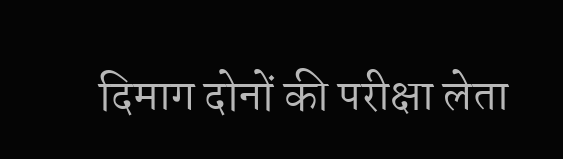दिमाग दोनों की परीक्षा लेता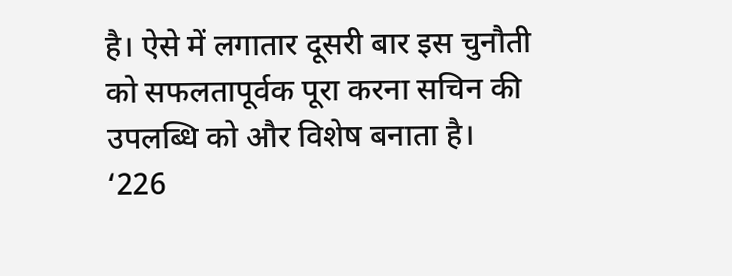है। ऐसे में लगातार दूसरी बार इस चुनौती को सफलतापूर्वक पूरा करना सचिन की उपलब्धि को और विशेष बनाता है।
‘226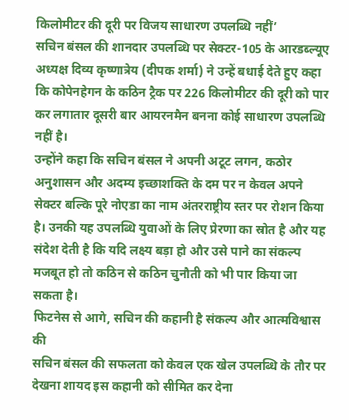किलोमीटर की दूरी पर विजय साधारण उपलब्धि नहीं’
सचिन बंसल की शानदार उपलब्धि पर सेक्टर-105 के आरडब्ल्यूए अध्यक्ष दिव्य कृष्णात्रेय (दीपक शर्मा) ने उन्हें बधाई देते हुए कहा कि कोपेनहेगन के कठिन ट्रैक पर 226 किलोमीटर की दूरी को पार कर लगातार दूसरी बार आयरनमैन बनना कोई साधारण उपलब्धि नहीं है।
उन्होंने कहा कि सचिन बंसल ने अपनी अटूट लगन, कठोर अनुशासन और अदम्य इच्छाशक्ति के दम पर न केवल अपने सेक्टर बल्कि पूरे नोएडा का नाम अंतरराष्ट्रीय स्तर पर रोशन किया है। उनकी यह उपलब्धि युवाओं के लिए प्रेरणा का स्रोत है और यह संदेश देती है कि यदि लक्ष्य बड़ा हो और उसे पाने का संकल्प मजबूत हो तो कठिन से कठिन चुनौती को भी पार किया जा सकता है।
फिटनेस से आगे, सचिन की कहानी है संकल्प और आत्मविश्वास की
सचिन बंसल की सफलता को केवल एक खेल उपलब्धि के तौर पर देखना शायद इस कहानी को सीमित कर देना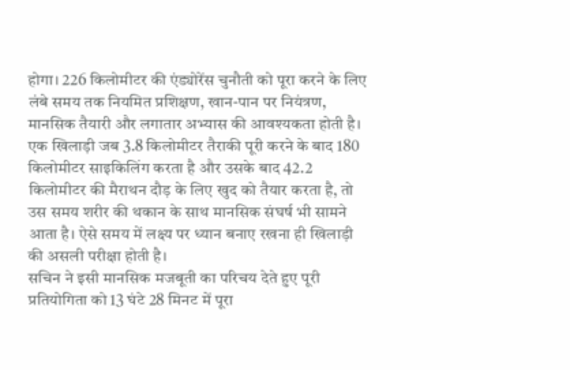होगा। 226 किलोमीटर की एंड्योरेंस चुनौती को पूरा करने के लिए लंबे समय तक नियमित प्रशिक्षण, खान-पान पर नियंत्रण, मानसिक तैयारी और लगातार अभ्यास की आवश्यकता होती है।
एक खिलाड़ी जब 3.8 किलोमीटर तैराकी पूरी करने के बाद 180 किलोमीटर साइकिलिंग करता है और उसके बाद 42.2 किलोमीटर की मैराथन दौड़ के लिए खुद को तैयार करता है, तो उस समय शरीर की थकान के साथ मानसिक संघर्ष भी सामने आता है। ऐसे समय में लक्ष्य पर ध्यान बनाए रखना ही खिलाड़ी की असली परीक्षा होती है।
सचिन ने इसी मानसिक मजबूती का परिचय देते हुए पूरी प्रतियोगिता को 13 घंटे 28 मिनट में पूरा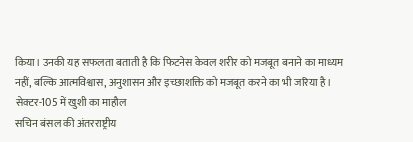किया। उनकी यह सफलता बताती है कि फिटनेस केवल शरीर को मजबूत बनाने का माध्यम नहीं, बल्कि आत्मविश्वास, अनुशासन और इच्छाशक्ति को मजबूत करने का भी जरिया है।
सेक्टर-105 में खुशी का माहौल
सचिन बंसल की अंतरराष्ट्रीय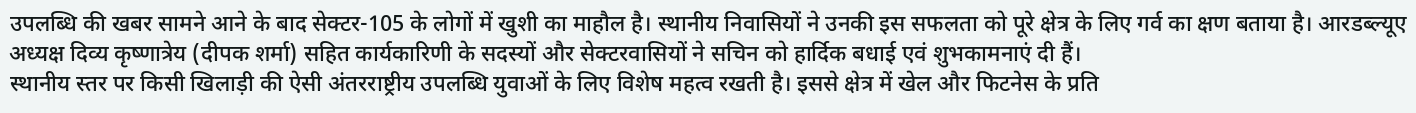उपलब्धि की खबर सामने आने के बाद सेक्टर-105 के लोगों में खुशी का माहौल है। स्थानीय निवासियों ने उनकी इस सफलता को पूरे क्षेत्र के लिए गर्व का क्षण बताया है। आरडब्ल्यूए अध्यक्ष दिव्य कृष्णात्रेय (दीपक शर्मा) सहित कार्यकारिणी के सदस्यों और सेक्टरवासियों ने सचिन को हार्दिक बधाई एवं शुभकामनाएं दी हैं।
स्थानीय स्तर पर किसी खिलाड़ी की ऐसी अंतरराष्ट्रीय उपलब्धि युवाओं के लिए विशेष महत्व रखती है। इससे क्षेत्र में खेल और फिटनेस के प्रति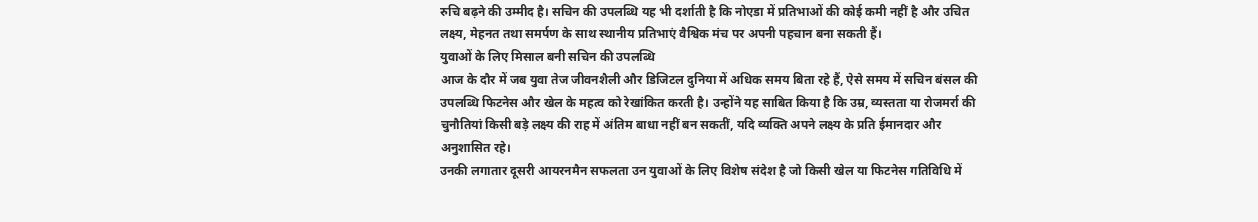रुचि बढ़ने की उम्मीद है। सचिन की उपलब्धि यह भी दर्शाती है कि नोएडा में प्रतिभाओं की कोई कमी नहीं है और उचित लक्ष्य, मेहनत तथा समर्पण के साथ स्थानीय प्रतिभाएं वैश्विक मंच पर अपनी पहचान बना सकती हैं।
युवाओं के लिए मिसाल बनी सचिन की उपलब्धि
आज के दौर में जब युवा तेज जीवनशैली और डिजिटल दुनिया में अधिक समय बिता रहे हैं, ऐसे समय में सचिन बंसल की उपलब्धि फिटनेस और खेल के महत्व को रेखांकित करती है। उन्होंने यह साबित किया है कि उम्र, व्यस्तता या रोजमर्रा की चुनौतियां किसी बड़े लक्ष्य की राह में अंतिम बाधा नहीं बन सकतीं, यदि व्यक्ति अपने लक्ष्य के प्रति ईमानदार और अनुशासित रहे।
उनकी लगातार दूसरी आयरनमैन सफलता उन युवाओं के लिए विशेष संदेश है जो किसी खेल या फिटनेस गतिविधि में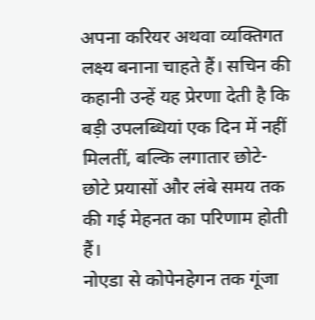अपना करियर अथवा व्यक्तिगत लक्ष्य बनाना चाहते हैं। सचिन की कहानी उन्हें यह प्रेरणा देती है कि बड़ी उपलब्धियां एक दिन में नहीं मिलतीं, बल्कि लगातार छोटे-छोटे प्रयासों और लंबे समय तक की गई मेहनत का परिणाम होती हैं।
नोएडा से कोपेनहेगन तक गूंजा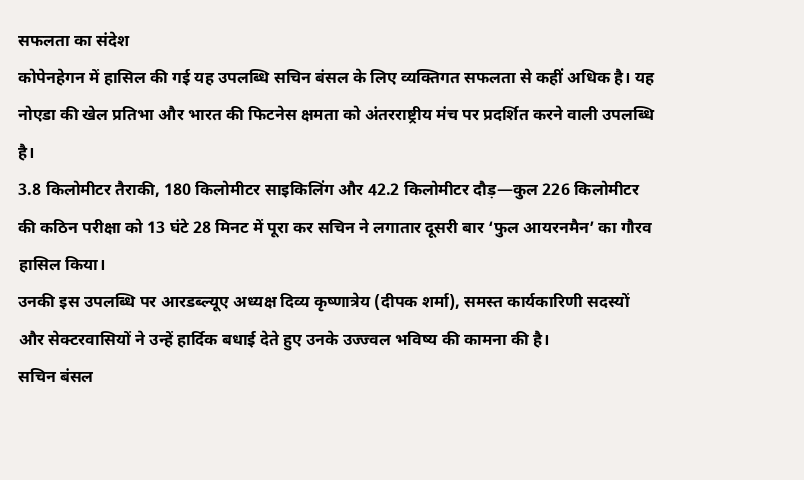सफलता का संदेश
कोपेनहेगन में हासिल की गई यह उपलब्धि सचिन बंसल के लिए व्यक्तिगत सफलता से कहीं अधिक है। यह नोएडा की खेल प्रतिभा और भारत की फिटनेस क्षमता को अंतरराष्ट्रीय मंच पर प्रदर्शित करने वाली उपलब्धि है।
3.8 किलोमीटर तैराकी, 180 किलोमीटर साइकिलिंग और 42.2 किलोमीटर दौड़—कुल 226 किलोमीटर की कठिन परीक्षा को 13 घंटे 28 मिनट में पूरा कर सचिन ने लगातार दूसरी बार ‘फुल आयरनमैन’ का गौरव हासिल किया।
उनकी इस उपलब्धि पर आरडब्ल्यूए अध्यक्ष दिव्य कृष्णात्रेय (दीपक शर्मा), समस्त कार्यकारिणी सदस्यों और सेक्टरवासियों ने उन्हें हार्दिक बधाई देते हुए उनके उज्ज्वल भविष्य की कामना की है।
सचिन बंसल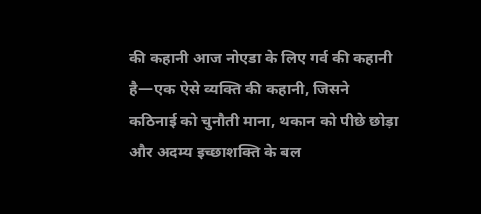की कहानी आज नोएडा के लिए गर्व की कहानी है—एक ऐसे व्यक्ति की कहानी, जिसने कठिनाई को चुनौती माना, थकान को पीछे छोड़ा और अदम्य इच्छाशक्ति के बल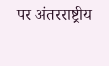पर अंतरराष्ट्रीय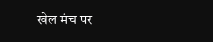खेल मंच पर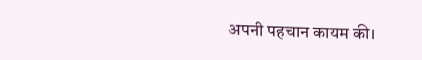अपनी पहचान कायम की।